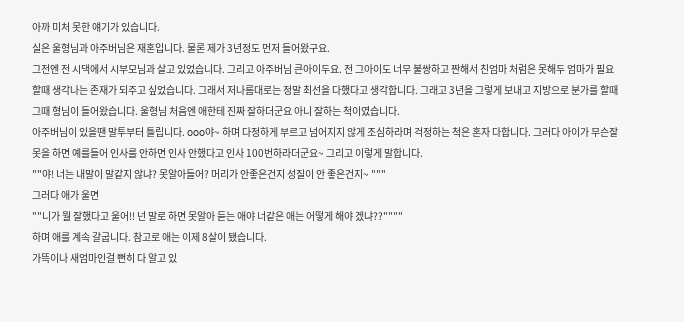아까 미처 못한 얘기가 있습니다.
실은 울형님과 아주버님은 재혼입니다. 물론 제가 3년정도 먼저 들어왔구요.
그전엔 전 시댁에서 시부모님과 살고 있었습니다. 그리고 아주버님 큰아이두요. 전 그아이도 너무 불쌍하고 짠해서 친엄마 처럼은 못해두 엄마가 필요할때 생각나는 존재가 되주고 싶었습니다. 그래서 저나름대로는 정말 최선을 다했다고 생각합니다. 그래고 3년을 그렇게 보내고 지방으로 분가를 할때 그때 형님이 들어왔습니다. 울형님 처음엔 애한테 진짜 잘하더군요 아니 잘하는 척이였습니다.
아주버님이 있을땐 말투부터 틀립니다. ooo야~ 하며 다정하게 부르고 넘어지지 않게 조심하라며 걱정하는 척은 혼자 다합니다. 그러다 아이가 무슨잘못을 하면 예를들어 인사를 안하면 인사 안했다고 인사 100번하라더군요~ 그리고 이렇게 말합니다.
""야! 너는 내말이 말같지 않냐? 못알아들어? 머리가 안좋은건지 성질이 안 좋은건지~ """
그러다 애가 울면
""니가 뭘 잘했다고 울어!! 넌 말로 하면 못알아 듣는 애야 너같은 애는 어떻게 해야 겠냐??""""
하며 애를 계속 갈굽니다. 참고로 애는 이제 8살이 됐습니다.
가뜩이나 새엄마인걸 뻔히 다 알고 있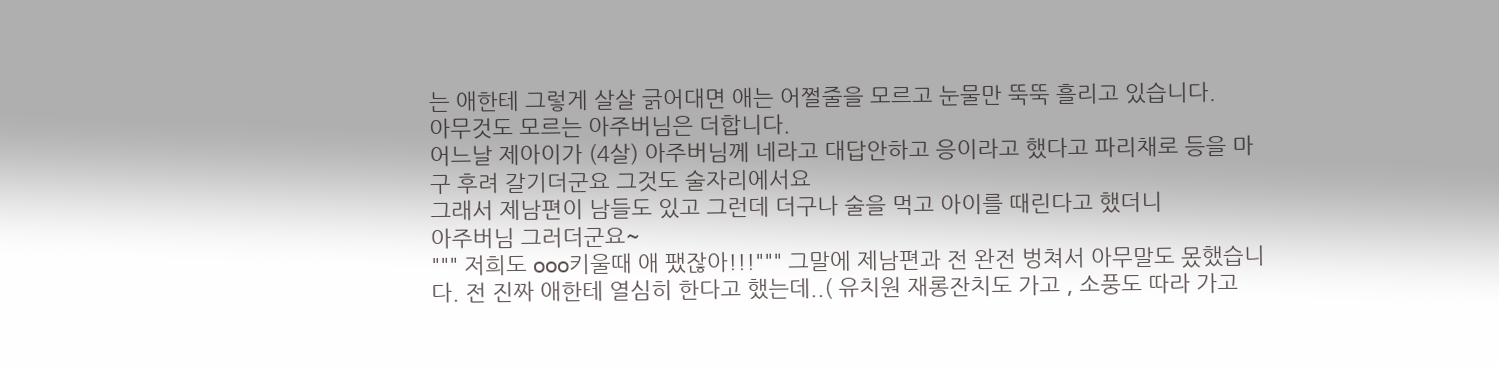는 애한테 그렇게 살살 긁어대면 애는 어쩔줄을 모르고 눈물만 뚝뚝 흘리고 있습니다.
아무것도 모르는 아주버님은 더합니다.
어느날 제아이가 (4살) 아주버님께 네라고 대답안하고 응이라고 했다고 파리채로 등을 마구 후려 갈기더군요 그것도 술자리에서요
그래서 제남편이 남들도 있고 그런데 더구나 술을 먹고 아이를 때린다고 했더니
아주버님 그러더군요~
""" 저희도 ooo키울때 애 팼잖아!!!""" 그말에 제남편과 전 완전 벙쳐서 아무말도 몼했습니다. 전 진짜 애한테 열심히 한다고 했는데..( 유치원 재롱잔치도 가고 , 소풍도 따라 가고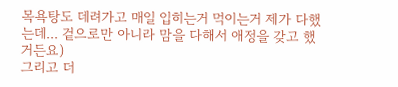목욕탕도 데려가고 매일 입히는거 먹이는거 제가 다했는데... 겉으로만 아니라 맘을 다해서 애정을 갖고 했거든요)
그리고 더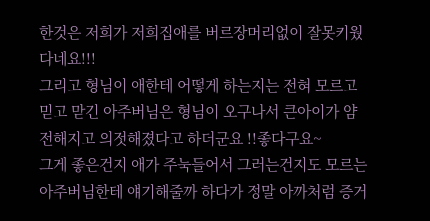한것은 저희가 저희집애를 버르장머리없이 잘못키웠다네요!!!
그리고 형님이 애한테 어떻게 하는지는 전혀 모르고 믿고 맏긴 아주버님은 형님이 오구나서 큰아이가 얌전해지고 의젓해졌다고 하더군요 !!좋다구요~
그게 좋은건지 애가 주눅들어서 그러는건지도 모르는 아주버님한테 얘기해줄까 하다가 정말 아까처럼 증거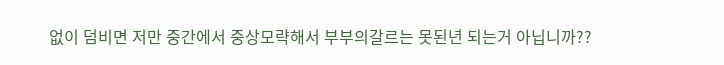없이 덤비면 저만 중간에서 중상모략해서 부부의갈르는 못된년 되는거 아닙니까??